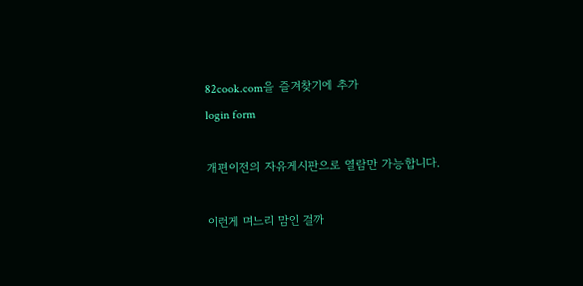82cook.com을 즐겨찾기에 추가
login form

개편이전의 자유게시판으로 열람만 가능합니다.

이런게 며느리 맘인 걸까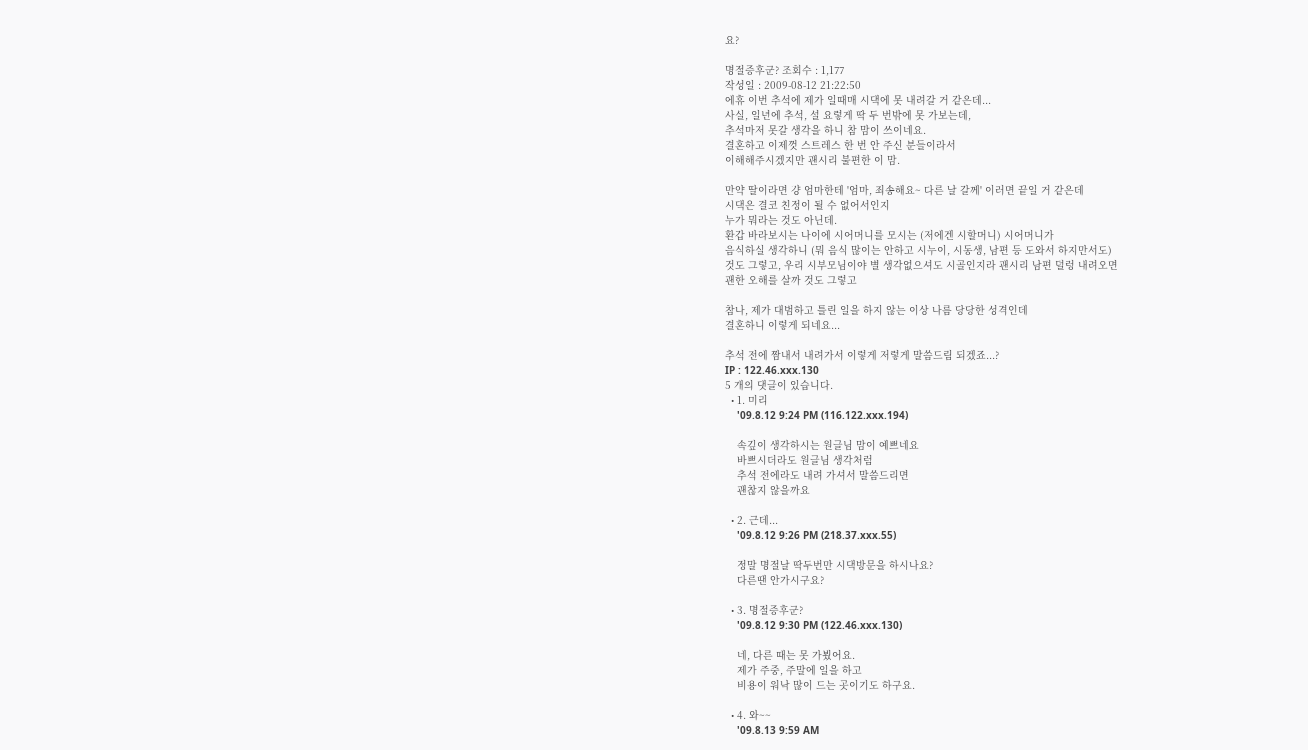요?

명절증후군? 조회수 : 1,177
작성일 : 2009-08-12 21:22:50
에휴 이번 추석에 제가 일때매 시댁에 못 내려갈 거 같은데...
사실, 일년에 추석, 설 요렇게 딱 두 번밖에 못 가보는데,
추석마저 못갈 생각을 하니 참 맘이 쓰이네요.
결혼하고 이제껏 스트레스 한 번 안 주신 분들이라서
이해해주시겠지만 괜시리 불편한 이 맘.

만약 딸이라면 걍 엄마한테 '엄마, 죄송해요~ 다른 날 갈께' 이러면 끝일 거 같은데
시댁은 결코 친정이 될 수 없어서인지
누가 뭐라는 것도 아닌데.
환갑 바라보시는 나이에 시어머니를 모시는 (저에겐 시할머니) 시어머니가
음식하실 생각하니 (뭐 음식 많이는 안하고 시누이, 시동생, 남편 등 도와서 하지만서도)
것도 그렇고, 우리 시부모님이야 별 생각없으셔도 시골인지라 괜시리 남편 덜렁 내려오면
괜한 오해를 살까 것도 그렇고

참나, 제가 대범하고 틀린 일을 하지 않는 이상 나름 당당한 성격인데
결혼하니 이렇게 되네요...

추석 전에 짬내서 내려가서 이렇게 저렇게 말씀드림 되겠죠...?
IP : 122.46.xxx.130
5 개의 댓글이 있습니다.
  • 1. 미리
    '09.8.12 9:24 PM (116.122.xxx.194)

    속깊이 생각하시는 원글님 맘이 예쁘네요
    바쁘시더라도 원글님 생각처럼
    추석 전에라도 내려 가셔서 말씀드리면
    괜찮지 않을까요

  • 2. 근데...
    '09.8.12 9:26 PM (218.37.xxx.55)

    정말 명절날 딱두번만 시댁방문을 하시나요?
    다른땐 안가시구요?

  • 3. 명절증후군?
    '09.8.12 9:30 PM (122.46.xxx.130)

    네, 다른 때는 못 가뵜어요.
    제가 주중, 주말에 일을 하고
    비용이 워낙 많이 드는 곳이기도 하구요.

  • 4. 와~~
    '09.8.13 9:59 AM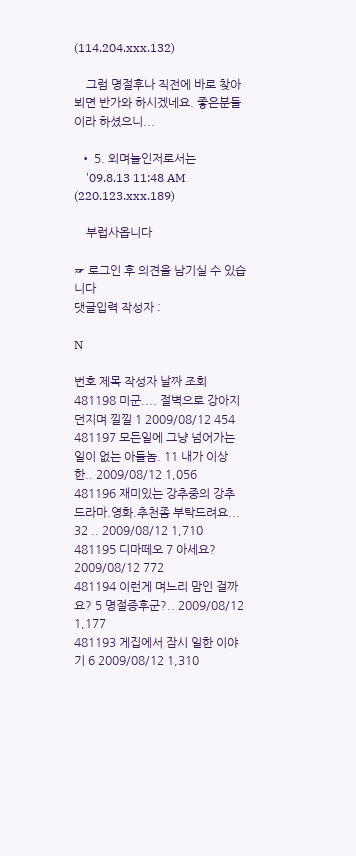(114.204.xxx.132)

    그럼 명절후나 직전에 바로 찾아뵈면 반가와 하시겠네요. 좋은분들이라 하셨으니...

  • 5. 외며늘인저로서는
    '09.8.13 11:48 AM (220.123.xxx.189)

    부럽사옵니다

☞ 로그인 후 의견을 남기실 수 있습니다
댓글입력 작성자 :

N

번호 제목 작성자 날짜 조회
481198 미군.... 절벽으로 강아지던지며 낄낄 1 2009/08/12 454
481197 모든일에 그냥 넘어가는 일이 없는 아들놈. 11 내가 이상한.. 2009/08/12 1,056
481196 재미있는 강추중의 강추 드라마.영화.추천좀 부탁드려요... 32 .. 2009/08/12 1,710
481195 디마떼오 7 아세요? 2009/08/12 772
481194 이런게 며느리 맘인 걸까요? 5 명절증후군?.. 2009/08/12 1,177
481193 게집에서 잠시 일한 이야기 6 2009/08/12 1,310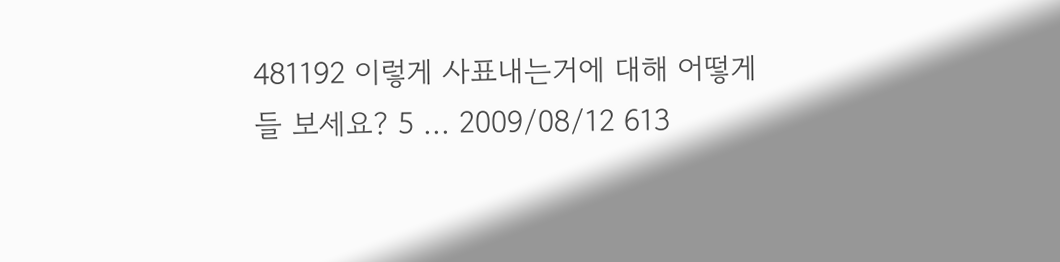481192 이렇게 사표내는거에 대해 어떻게들 보세요? 5 ... 2009/08/12 613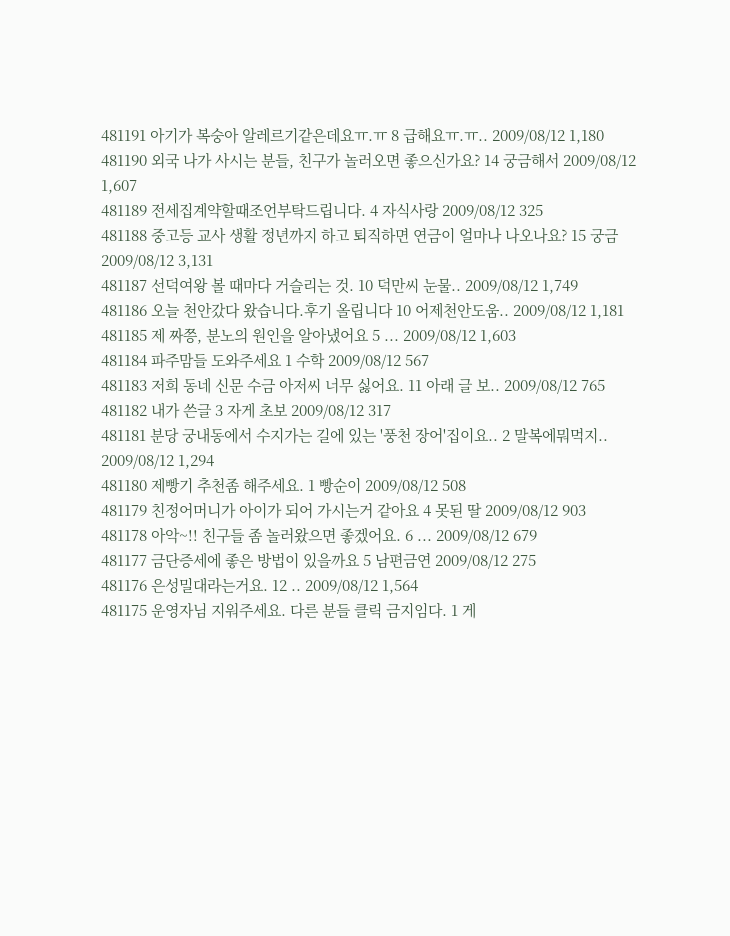481191 아기가 복숭아 알레르기같은데요ㅠ.ㅠ 8 급해요ㅠ.ㅠ.. 2009/08/12 1,180
481190 외국 나가 사시는 분들, 친구가 놀러오면 좋으신가요? 14 궁금해서 2009/08/12 1,607
481189 전세집계약할때조언부탁드립니다. 4 자식사랑 2009/08/12 325
481188 중고등 교사 생활 정년까지 하고 퇴직하면 연금이 얼마나 나오나요? 15 궁금 2009/08/12 3,131
481187 선덕여왕 볼 때마다 거슬리는 것. 10 덕만씨 눈물.. 2009/08/12 1,749
481186 오늘 천안갔다 왔습니다.후기 올립니다 10 어제천안도움.. 2009/08/12 1,181
481185 제 짜쯩, 분노의 원인을 알아냈어요 5 ... 2009/08/12 1,603
481184 파주맘들 도와주세요 1 수학 2009/08/12 567
481183 저희 동네 신문 수금 아저씨 너무 싫어요. 11 아래 글 보.. 2009/08/12 765
481182 내가 쓴글 3 자게 초보 2009/08/12 317
481181 분당 궁내동에서 수지가는 길에 있는 '풍천 장어'집이요.. 2 말복에뭐먹지.. 2009/08/12 1,294
481180 제빵기 추천좀 해주세요. 1 빵순이 2009/08/12 508
481179 친정어머니가 아이가 되어 가시는거 같아요 4 못된 딸 2009/08/12 903
481178 아악~!! 친구들 좀 놀러왔으면 좋겠어요. 6 ... 2009/08/12 679
481177 금단증세에 좋은 방법이 있을까요 5 남편금연 2009/08/12 275
481176 은성밀대라는거요. 12 .. 2009/08/12 1,564
481175 운영자님 지워주세요. 다른 분들 클릭 금지임다. 1 게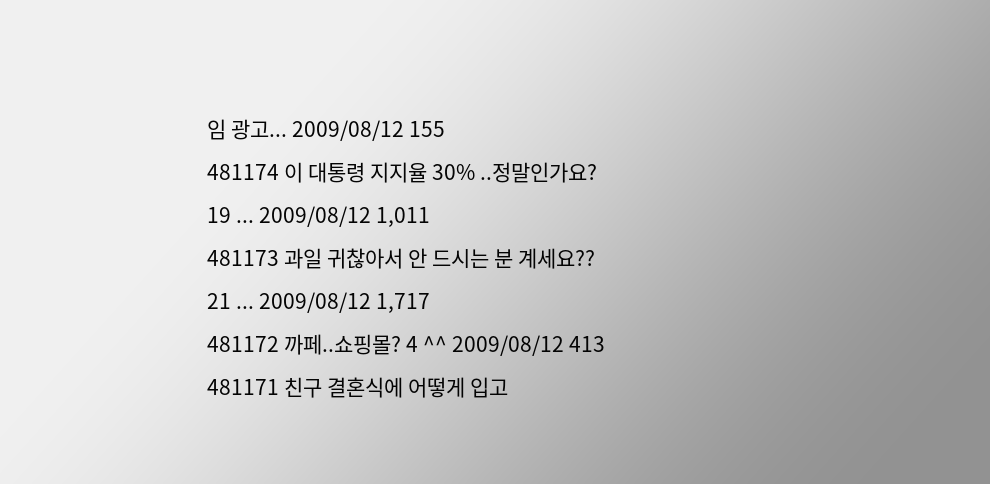임 광고... 2009/08/12 155
481174 이 대통령 지지율 30% ..정말인가요? 19 ... 2009/08/12 1,011
481173 과일 귀찮아서 안 드시는 분 계세요?? 21 ... 2009/08/12 1,717
481172 까페..쇼핑몰? 4 ^^ 2009/08/12 413
481171 친구 결혼식에 어떻게 입고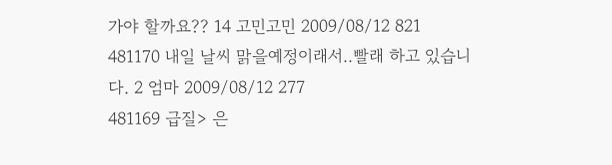가야 할까요?? 14 고민고민 2009/08/12 821
481170 내일 날씨 맑을예정이래서..빨래 하고 있습니다. 2 엄마 2009/08/12 277
481169 급질> 은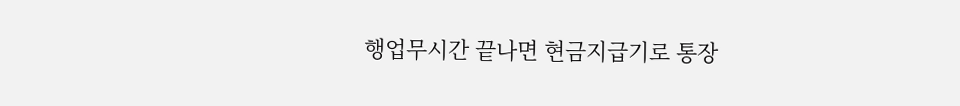행업무시간 끝나면 현금지급기로 통장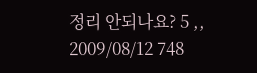정리 안되나요? 5 ,, 2009/08/12 748